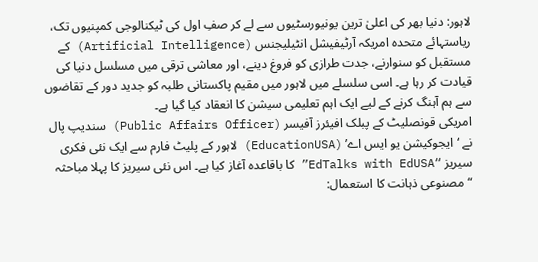لاہور: دنیا بھر کی اعلیٰ ترین یونیورسٹیوں سے لے کر صفِ اول کی ٹیکنالوجی کمپنیوں تک، ریاستہائے متحدہ امریکہ آرٹیفیشل انٹیلیجنس (Artificial Intelligence) کے مستقبل کو سنوارنے، جدت طرازی کو فروغ دینے، اور معاشی ترقی میں مسلسل دنیا کی قیادت کر رہا ہے۔ اسی سلسلے میں لاہور میں مقیم پاکستانی طلبہ کو جدید دور کے تقاضوں سے ہم آہنگ کرنے کے لیے ایک اہم تعلیمی سیشن کا انعقاد کیا گیا ہے۔
امریکی قونصلیٹ کے پبلک افیئرز آفیسر (Public Affairs Officer) سندیپ پال نے ‘ایجوکیشن یو ایس اے’ (EducationUSA) لاہور کے پلیٹ فارم سے ایک نئی فکری سیریز “EdTalks with EdUSA” کا باقاعدہ آغاز کیا ہے۔ اس نئی سیریز کا پہلا مباحثہ “مصنوعی ذہانت کا استعمال: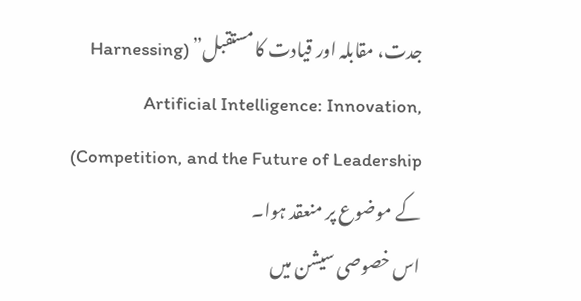جدت، مقابلہ اور قیادت کا مستقبل” (Harnessing Artificial Intelligence: Innovation, Competition, and the Future of Leadership) کے موضوع پر منعقد ہوا۔
اس خصوصی سیشن میں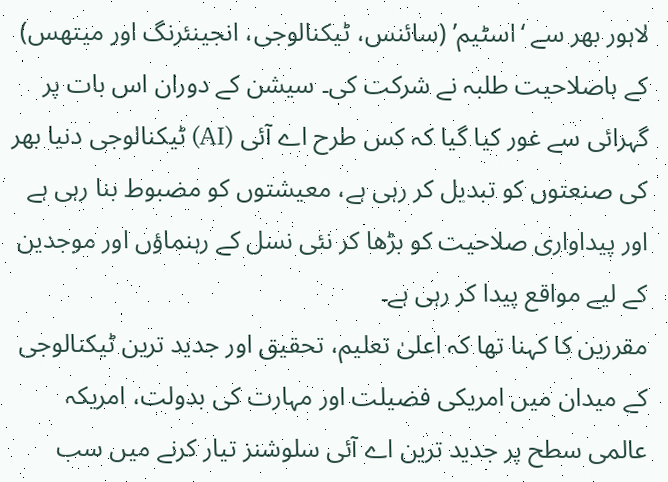لاہور بھر سے ‘اسٹیم’ (سائنس، ٹیکنالوجی، انجینئرنگ اور میتھس) کے باصلاحیت طلبہ نے شرکت کی۔ سیشن کے دوران اس بات پر گہرائی سے غور کیا گیا کہ کس طرح اے آئی (AI) ٹیکنالوجی دنیا بھر کی صنعتوں کو تبدیل کر رہی ہے، معیشتوں کو مضبوط بنا رہی ہے اور پیداواری صلاحیت کو بڑھا کر نئی نسل کے رہنماؤں اور موجدین کے لیے مواقع پیدا کر رہی ہے۔
مقررین کا کہنا تھا کہ اعلیٰ تعلیم، تحقیق اور جدید ترین ٹیکنالوجی کے میدان میں امریکی فضیلت اور مہارت کی بدولت، امریکہ عالمی سطح پر جدید ترین اے آئی سلوشنز تیار کرنے میں سب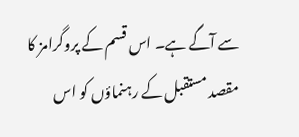سے آگے ہے۔ اس قسم کے پروگرامز کا مقصد مستقبل کے رہنماؤں کو اس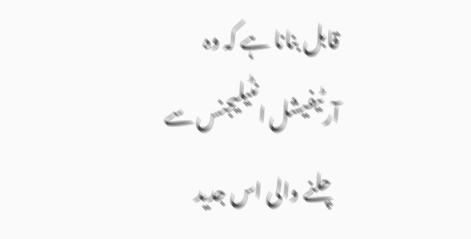قابل بنانا ہے کہ وہ آرٹیفیشل انٹیلیجنس سے چلنے والی اس جدید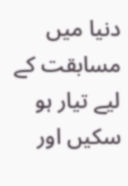دنیا میں مسابقت کے لیے تیار ہو سکیں اور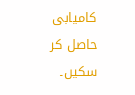کامیابی حاصل کر سکیں۔